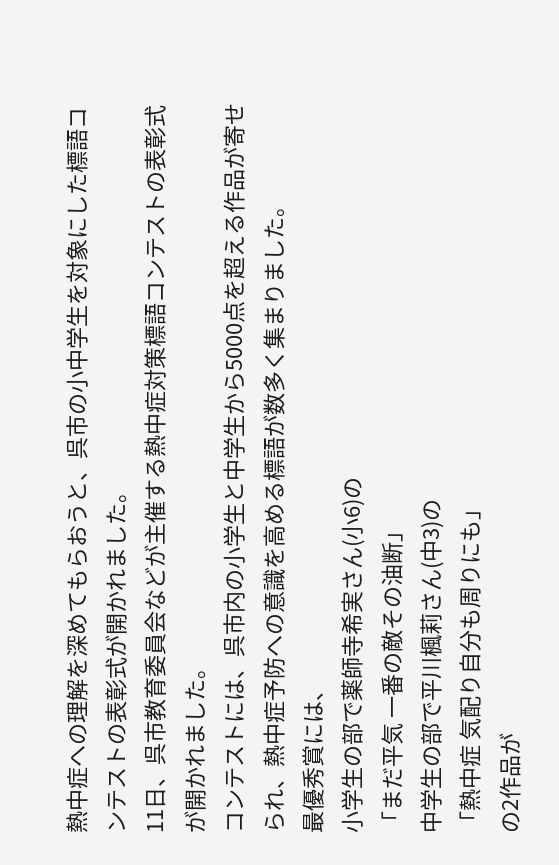熱中症への理解を深めてもらおうと、呉市の小中学生を対象にした標語コンテストの表彰式が開かれました。
11日、呉市教育委員会などが主催する熱中症対策標語コンテストの表彰式が開かれました。
コンテストには、呉市内の小学生と中学生から5000点を超える作品が寄せられ、熱中症予防への意識を高める標語が数多く集まりました。
最優秀賞には、
小学生の部で薬師寺希実さん(小6)の
「まだ平気 一番の敵その油断」
中学生の部で平川楓莉さん(中3)の
「熱中症 気配り自分も周りにも」
の2作品が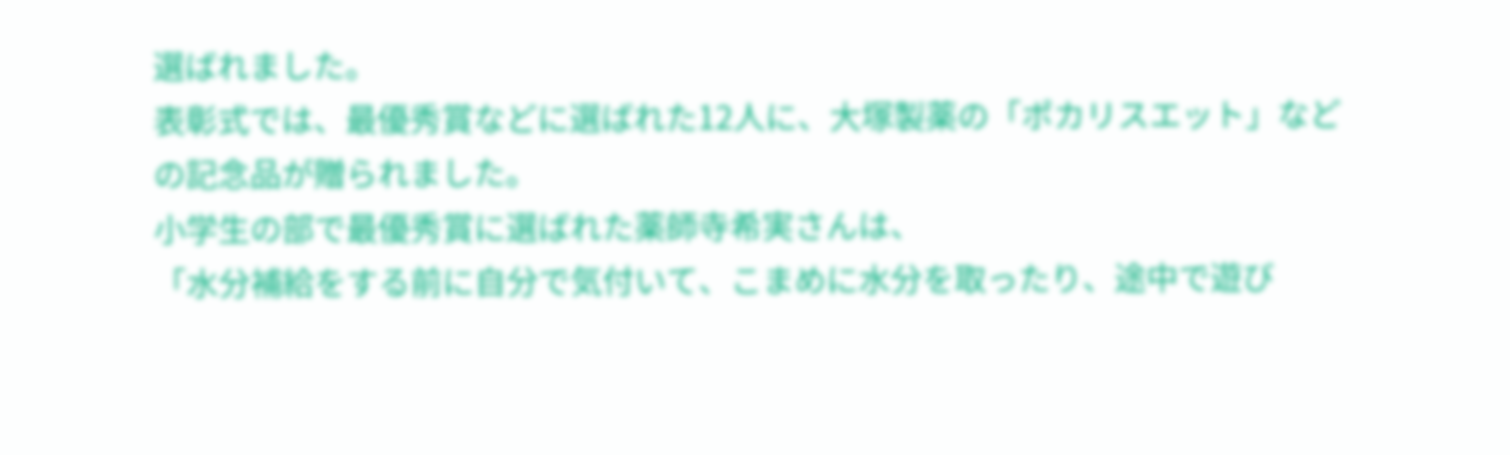選ばれました。
表彰式では、最優秀賞などに選ばれた12人に、大塚製薬の「ポカリスエット」などの記念品が贈られました。
小学生の部で最優秀賞に選ばれた薬師寺希実さんは、
「水分補給をする前に自分で気付いて、こまめに水分を取ったり、途中で遊び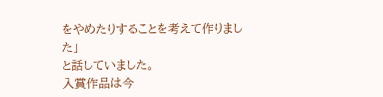をやめたりすることを考えて作りました」
と話していました。
入賞作品は今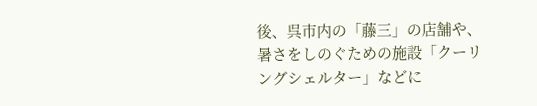後、呉市内の「藤三」の店舗や、暑さをしのぐための施設「クーリングシェルター」などに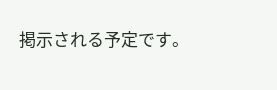掲示される予定です。